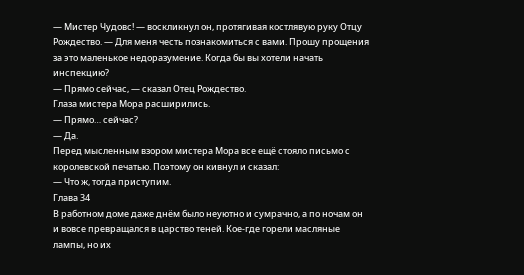— Мистер Чудовс! — воскликнул он, протягивая костлявую руку Отцу Рождество. — Для меня честь познакомиться с вами. Прошу прощения за это маленькое недоразумение. Когда бы вы хотели начать инспекцию?
— Прямо сейчас, — сказал Отец Рождество.
Глаза мистера Мора расширились.
— Прямо… сейчас?
— Да.
Перед мысленным взором мистера Мора все ещё стояло письмо с королевской печатью. Поэтому он кивнул и сказал:
— Что ж, тогда приступим.
Глава 34
В работном доме даже днём было неуютно и сумрачно, а по ночам он и вовсе превращался в царство теней. Кое-где горели масляные лампы, но их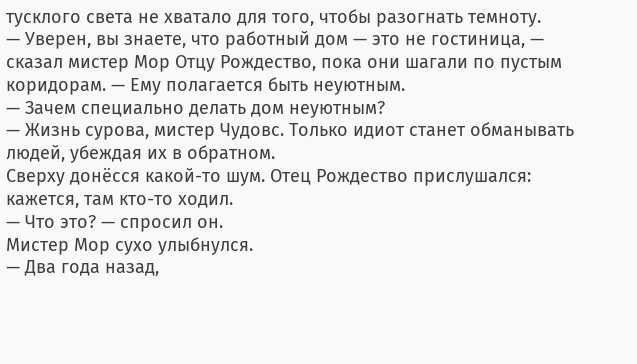тусклого света не хватало для того, чтобы разогнать темноту.
— Уверен, вы знаете, что работный дом — это не гостиница, — сказал мистер Мор Отцу Рождество, пока они шагали по пустым коридорам. — Ему полагается быть неуютным.
— Зачем специально делать дом неуютным?
— Жизнь сурова, мистер Чудовс. Только идиот станет обманывать людей, убеждая их в обратном.
Сверху донёсся какой-то шум. Отец Рождество прислушался: кажется, там кто-то ходил.
— Что это? — спросил он.
Мистер Мор сухо улыбнулся.
— Два года назад,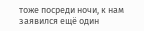тоже посреди ночи, к нам заявился ещё один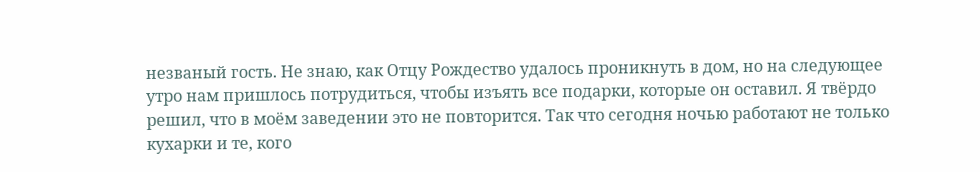незваный гость. Не знаю, как Отцу Рождество удалось проникнуть в дом, но на следующее утро нам пришлось потрудиться, чтобы изъять все подарки, которые он оставил. Я твёрдо решил, что в моём заведении это не повторится. Так что сегодня ночью работают не только кухарки и те, кого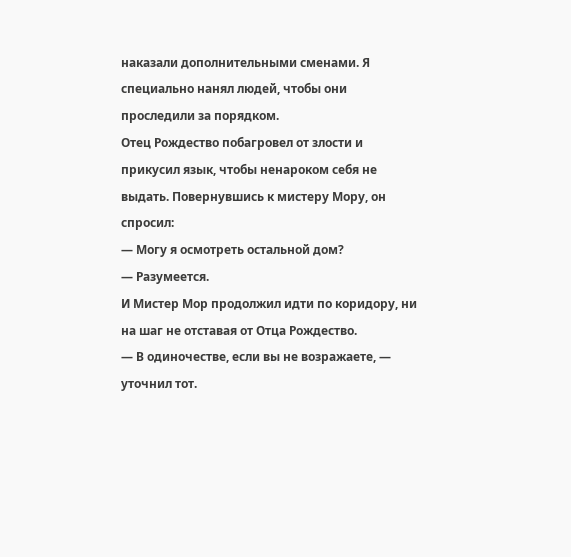наказали дополнительными сменами. Я специально нанял людей, чтобы они проследили за порядком.
Отец Рождество побагровел от злости и прикусил язык, чтобы ненароком себя не выдать. Повернувшись к мистеру Мору, он спросил:
— Могу я осмотреть остальной дом?
— Разумеется.
И Мистер Мор продолжил идти по коридору, ни на шаг не отставая от Отца Рождество.
— В одиночестве, если вы не возражаете, — уточнил тот.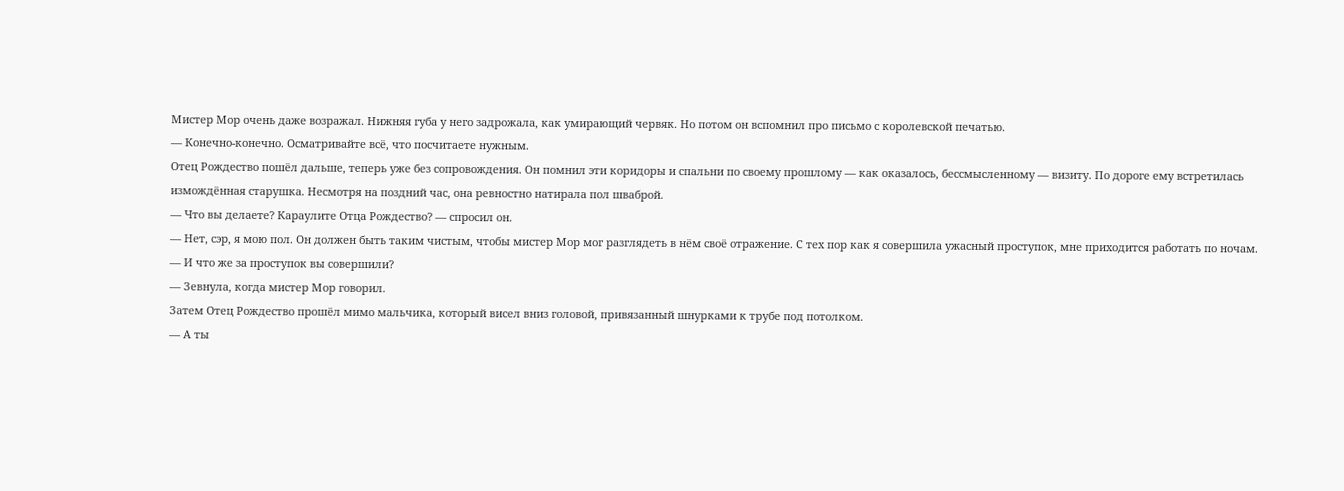Мистер Мор очень даже возражал. Нижняя губа у него задрожала, как умирающий червяк. Но потом он вспомнил про письмо с королевской печатью.
— Конечно-конечно. Осматривайте всё, что посчитаете нужным.
Отец Рождество пошёл дальше, теперь уже без сопровождения. Он помнил эти коридоры и спальни по своему прошлому — как оказалось, бессмысленному — визиту. По дороге ему встретилась измождённая старушка. Несмотря на поздний час, она ревностно натирала пол шваброй.
— Что вы делаете? Караулите Отца Рождество? — спросил он.
— Нет, сэр, я мою пол. Он должен быть таким чистым, чтобы мистер Мор мог разглядеть в нём своё отражение. С тех пор как я совершила ужасный проступок, мне приходится работать по ночам.
— И что же за проступок вы совершили?
— Зевнула, когда мистер Мор говорил.
Затем Отец Рождество прошёл мимо мальчика, который висел вниз головой, привязанный шнурками к трубе под потолком.
— А ты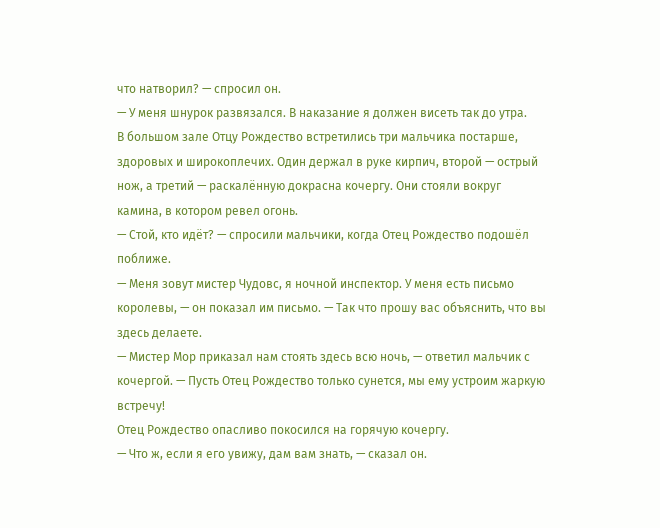что натворил? — спросил он.
— У меня шнурок развязался. В наказание я должен висеть так до утра.
В большом зале Отцу Рождество встретились три мальчика постарше, здоровых и широкоплечих. Один держал в руке кирпич, второй — острый нож, а третий — раскалённую докрасна кочергу. Они стояли вокруг камина, в котором ревел огонь.
— Стой, кто идёт? — спросили мальчики, когда Отец Рождество подошёл поближе.
— Меня зовут мистер Чудовс, я ночной инспектор. У меня есть письмо королевы, — он показал им письмо. — Так что прошу вас объяснить, что вы здесь делаете.
— Мистер Мор приказал нам стоять здесь всю ночь, — ответил мальчик с кочергой. — Пусть Отец Рождество только сунется, мы ему устроим жаркую встречу!
Отец Рождество опасливо покосился на горячую кочергу.
— Что ж, если я его увижу, дам вам знать, — сказал он.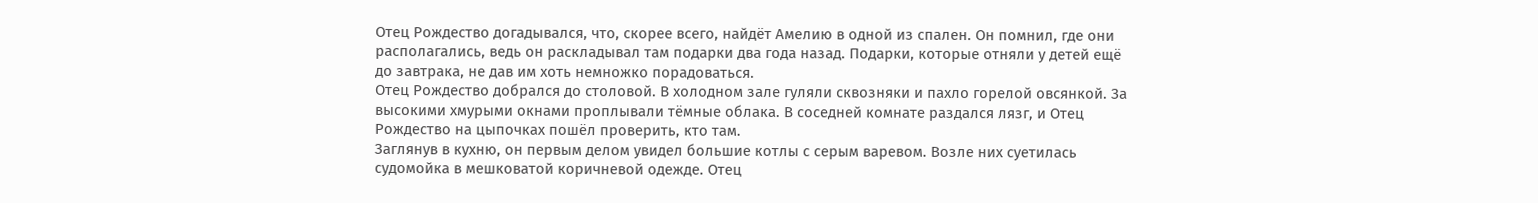Отец Рождество догадывался, что, скорее всего, найдёт Амелию в одной из спален. Он помнил, где они располагались, ведь он раскладывал там подарки два года назад. Подарки, которые отняли у детей ещё до завтрака, не дав им хоть немножко порадоваться.
Отец Рождество добрался до столовой. В холодном зале гуляли сквозняки и пахло горелой овсянкой. За высокими хмурыми окнами проплывали тёмные облака. В соседней комнате раздался лязг, и Отец Рождество на цыпочках пошёл проверить, кто там.
Заглянув в кухню, он первым делом увидел большие котлы с серым варевом. Возле них суетилась судомойка в мешковатой коричневой одежде. Отец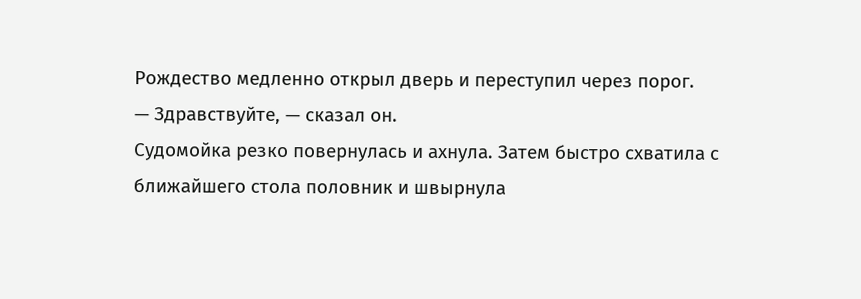Рождество медленно открыл дверь и переступил через порог.
— Здравствуйте, — сказал он.
Судомойка резко повернулась и ахнула. Затем быстро схватила с ближайшего стола половник и швырнула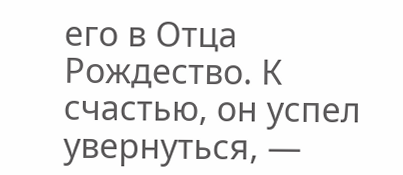его в Отца Рождество. К счастью, он успел увернуться, —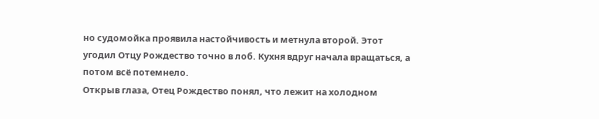но судомойка проявила настойчивость и метнула второй. Этот угодил Отцу Рождество точно в лоб. Кухня вдруг начала вращаться, а потом всё потемнело.
Открыв глаза, Отец Рождество понял, что лежит на холодном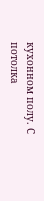кухонном полу. С потолка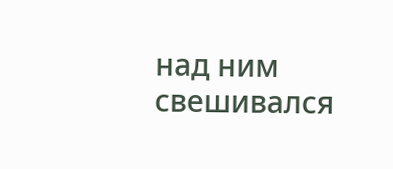над ним свешивался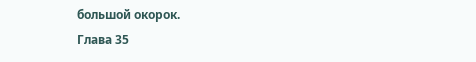большой окорок.
Глава 35